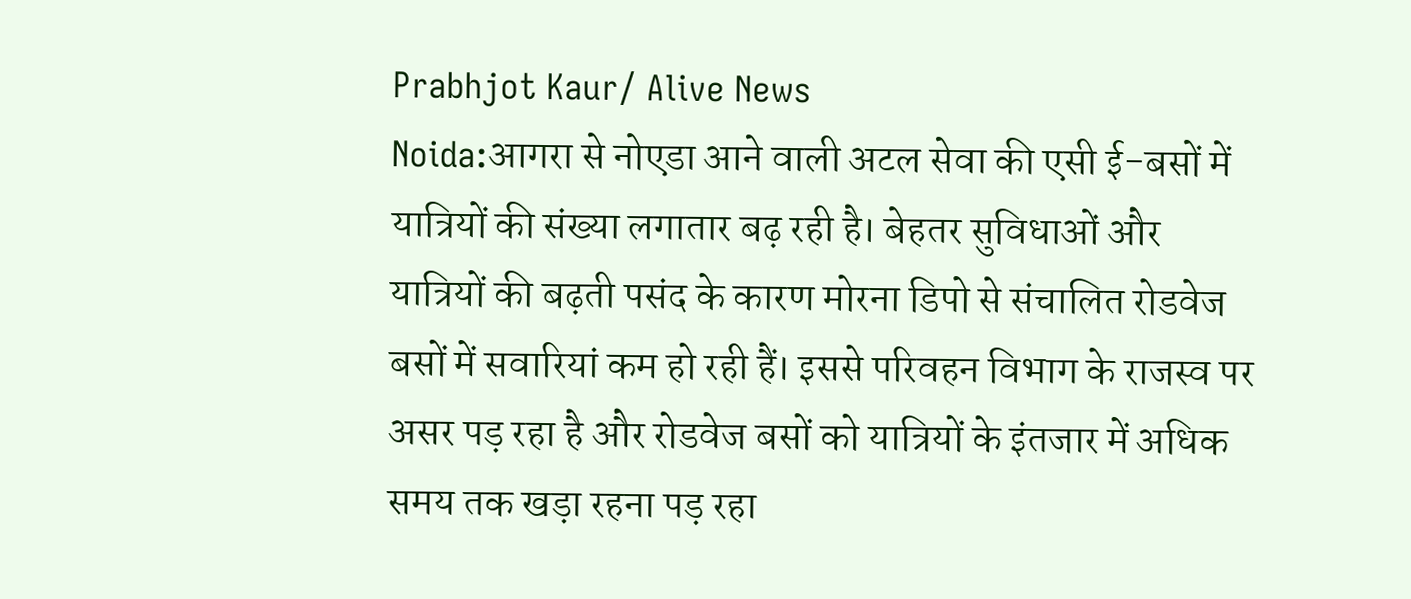Prabhjot Kaur/ Alive News
Noida:आगरा से नोएडा आने वाली अटल सेवा की एसी ई-बसों में यात्रियों की संख्या लगातार बढ़ रही है। बेहतर सुविधाओं और यात्रियों की बढ़ती पसंद के कारण मोरना डिपो से संचालित रोडवेज बसों में सवारियां कम हो रही हैं। इससे परिवहन विभाग के राजस्व पर असर पड़ रहा है और रोडवेज बसों को यात्रियों के इंतजार में अधिक समय तक खड़ा रहना पड़ रहा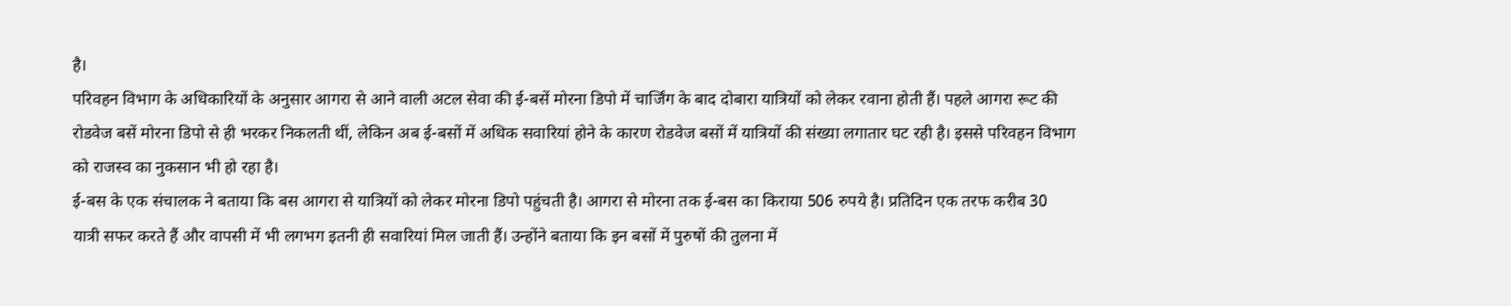है।
परिवहन विभाग के अधिकारियों के अनुसार आगरा से आने वाली अटल सेवा की ई-बसें मोरना डिपो में चार्जिंग के बाद दोबारा यात्रियों को लेकर रवाना होती हैं। पहले आगरा रूट की रोडवेज बसें मोरना डिपो से ही भरकर निकलती थीं, लेकिन अब ई-बसों में अधिक सवारियां होने के कारण रोडवेज बसों में यात्रियों की संख्या लगातार घट रही है। इससे परिवहन विभाग को राजस्व का नुकसान भी हो रहा है।
ई-बस के एक संचालक ने बताया कि बस आगरा से यात्रियों को लेकर मोरना डिपो पहुंचती है। आगरा से मोरना तक ई-बस का किराया 506 रुपये है। प्रतिदिन एक तरफ करीब 30 यात्री सफर करते हैं और वापसी में भी लगभग इतनी ही सवारियां मिल जाती हैं। उन्होंने बताया कि इन बसों में पुरुषों की तुलना में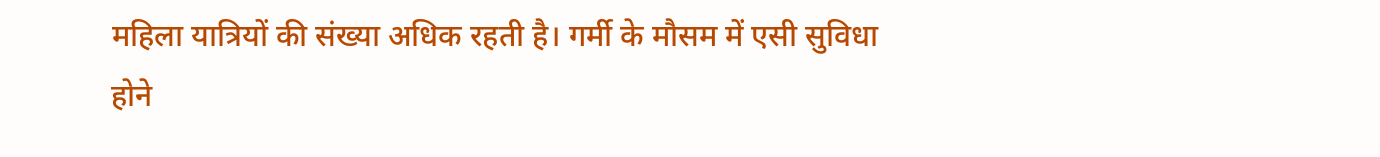महिला यात्रियों की संख्या अधिक रहती है। गर्मी के मौसम में एसी सुविधा होने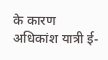के कारण अधिकांश यात्री ई-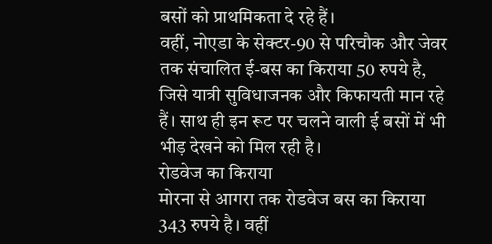बसों को प्राथमिकता दे रहे हैं।
वहीं, नोएडा के सेक्टर-90 से परिचौक और जेवर तक संचालित ई-बस का किराया 50 रुपये है, जिसे यात्री सुविधाजनक और किफायती मान रहे हैं। साथ ही इन रूट पर चलने वाली ई बसों में भी भीड़ देखने को मिल रही है।
रोडवेज का किराया
मोरना से आगरा तक रोडवेज बस का किराया 343 रुपये है। वहीं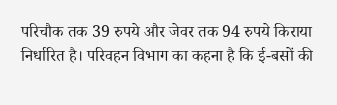परिचौक तक 39 रुपये और जेवर तक 94 रुपये किराया निर्धारित है। परिवहन विभाग का कहना है कि ई-बसों की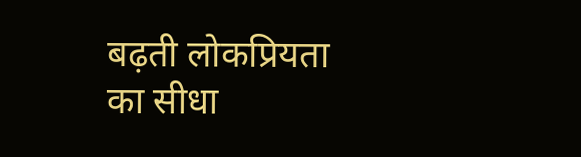बढ़ती लोकप्रियता का सीधा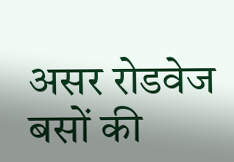असर रोडवेज बसों की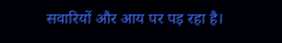सवारियों और आय पर पड़ रहा है।